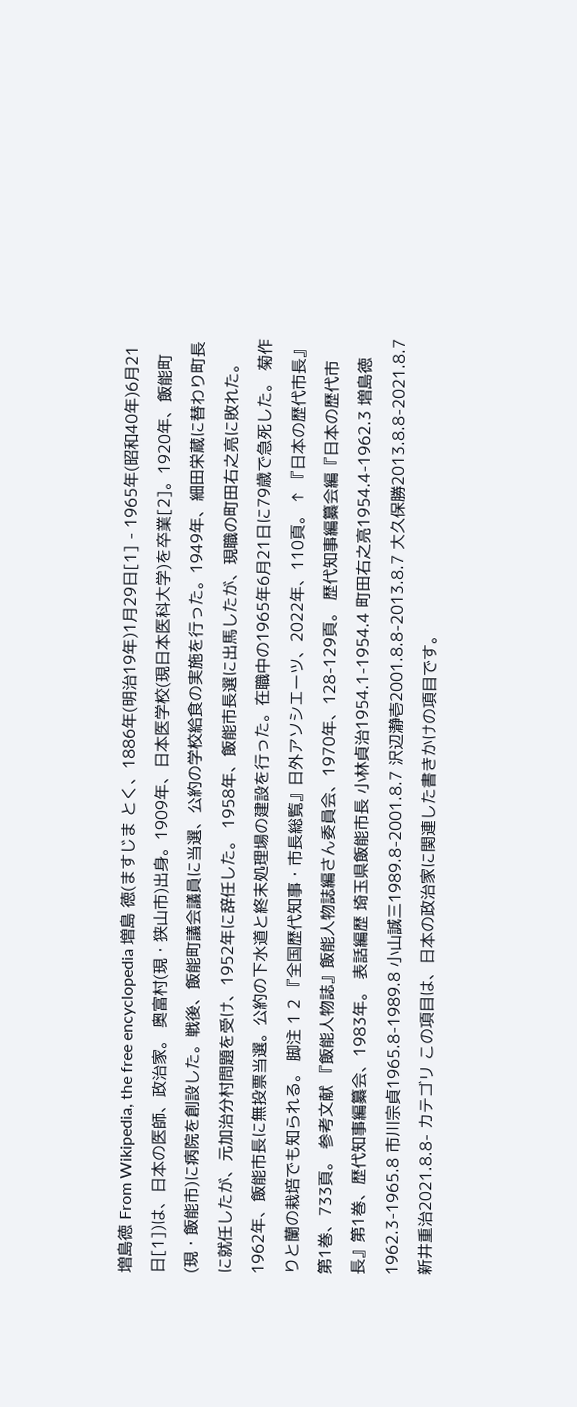増島徳 From Wikipedia, the free encyclopedia 増島 徳(ますじま とく、1886年(明治19年)1月29日[1] - 1965年(昭和40年)6月21日[1])は、日本の医師、政治家。 奥富村(現・狭山市)出身。1909年、日本医学校(現日本医科大学)を卒業[2]。1920年、飯能町(現・飯能市)に病院を創設した。戦後、飯能町議会議員に当選、公約の学校給食の実施を行った。1949年、細田栄蔵に替わり町長に就任したが、元加治分村問題を受け、1952年に辞任した。 1958年、飯能市長選に出馬したが、現職の町田右之亮に敗れた。1962年、飯能市長に無投票当選。公約の下水道と終末処理場の建設を行った。在職中の1965年6月21日に79歳で急死した。 菊作りと蘭の栽培でも知られる。 脚注 1 2 『全国歴代知事・市長総覧』日外アソシエーツ、2022年、110頁。 ↑ 『日本の歴代市長』第1巻、733頁。 参考文献 『飯能人物誌』飯能人物誌編さん委員会、1970年、128-129頁。 歴代知事編纂会編『日本の歴代市長』第1巻、歴代知事編纂会、1983年。 表話編歴 埼玉県飯能市長 小林貞治1954.1-1954.4 町田右之亮1954.4-1962.3 増島徳1962.3-1965.8 市川宗貞1965.8-1989.8 小山誠三1989.8-2001.8.7 沢辺瀞壱2001.8.8-2013.8.7 大久保勝2013.8.8-2021.8.7 新井重治2021.8.8- カテゴリ この項目は、日本の政治家に関連した書きかけの項目です。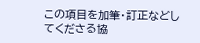この項目を加筆・訂正などしてくださる協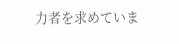力者を求めていま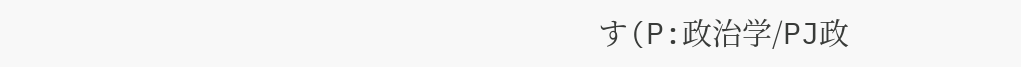す(P:政治学/PJ政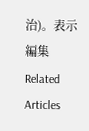治)。表示編集 Related Articles